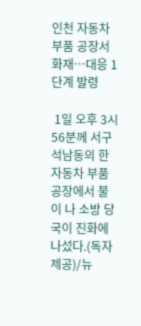인천 자동차 부품 공장서 화재…대응 1단계 발령

 1일 오후 3시56분께 서구 석남동의 한 자동차 부품 공장에서 불이 나 소방 당국이 진화에 나섰다.(독자 제공)/뉴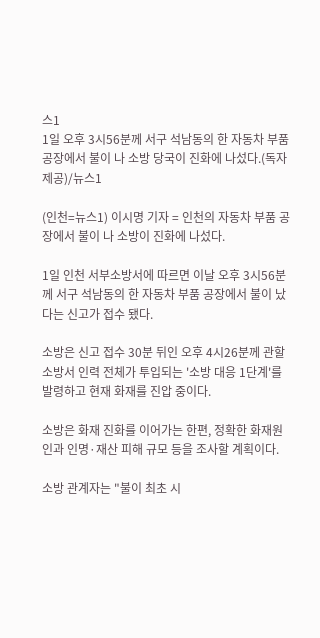스1
1일 오후 3시56분께 서구 석남동의 한 자동차 부품 공장에서 불이 나 소방 당국이 진화에 나섰다.(독자 제공)/뉴스1

(인천=뉴스1) 이시명 기자 = 인천의 자동차 부품 공장에서 불이 나 소방이 진화에 나섰다.

1일 인천 서부소방서에 따르면 이날 오후 3시56분께 서구 석남동의 한 자동차 부품 공장에서 불이 났다는 신고가 접수 됐다.

소방은 신고 접수 30분 뒤인 오후 4시26분께 관할 소방서 인력 전체가 투입되는 '소방 대응 1단계'를 발령하고 현재 화재를 진압 중이다.

소방은 화재 진화를 이어가는 한편, 정확한 화재원인과 인명·재산 피해 규모 등을 조사할 계획이다.

소방 관계자는 "불이 최초 시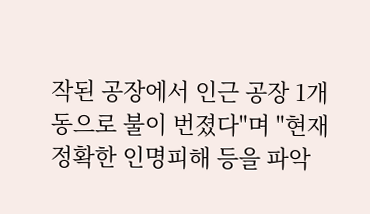작된 공장에서 인근 공장 1개동으로 불이 번졌다"며 "현재 정확한 인명피해 등을 파악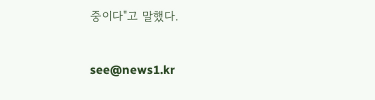중이다"고 말했다.

see@news1.kr